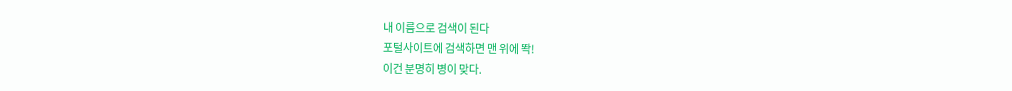내 이름으로 검색이 된다
포털사이트에 검색하면 맨 위에 똭!
이건 분명히 병이 맞다.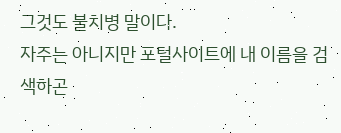그것도 불치병 말이다.
자주는 아니지만 포털사이트에 내 이름을 검색하곤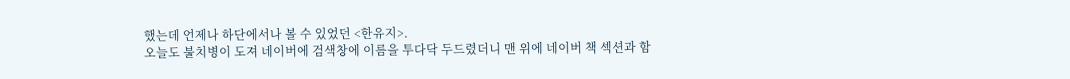했는데 언제나 하단에서나 볼 수 있었던 <한유지>.
오늘도 불치병이 도져 네이버에 검색창에 이름을 투다닥 두드렸더니 맨 위에 네이버 책 섹션과 함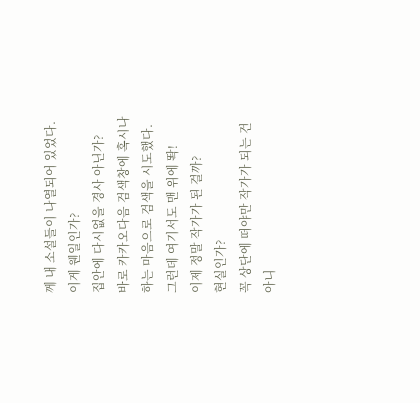께 내 소설들이 나열되어 있었다.
이게 웬일인가?
집안에 다시없을 경사 아닌가?
바로 카카오다음 검색창에 혹시나 하는 마음으로 검색을 시도했다.
그런데 여기서도 맨 위에 똭!
이제 정말 작가가 된 걸까?
현실인가?
꼭 상단에 떠야만 작가가 되는 건 아니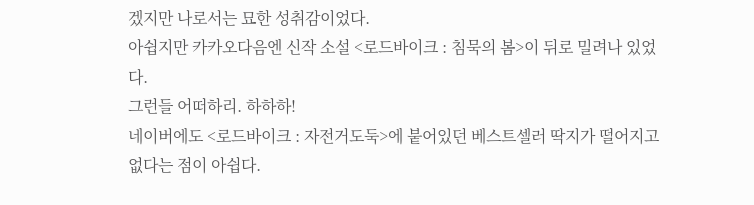겠지만 나로서는 묘한 성취감이었다.
아쉽지만 카카오다음엔 신작 소설 <로드바이크 : 침묵의 봄>이 뒤로 밀려나 있었다.
그런들 어떠하리. 하하하!
네이버에도 <로드바이크 : 자전거도둑>에 붙어있던 베스트셀러 딱지가 떨어지고 없다는 점이 아쉽다.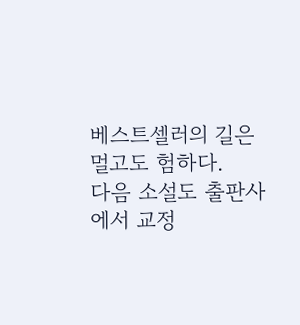베스트셀러의 길은 멀고도 험하다.
다음 소설도 출판사에서 교정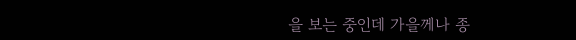을 보는 중인데 가을께나 종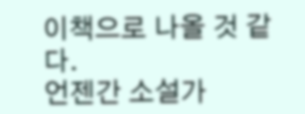이책으로 나올 것 같다.
언젠간 소설가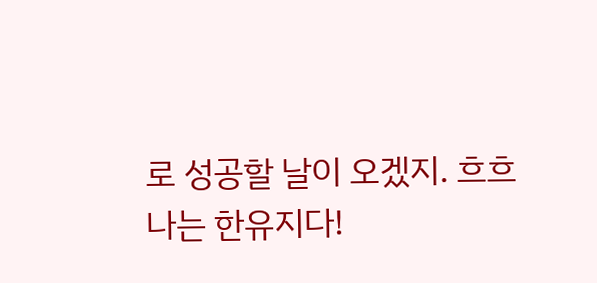로 성공할 날이 오겠지. 흐흐
나는 한유지다!